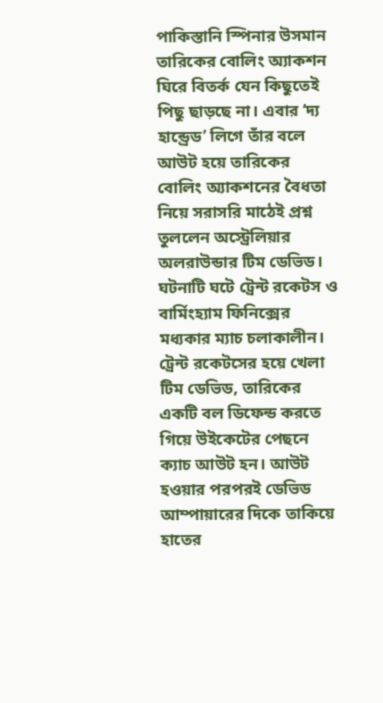পাকিস্তানি স্পিনার উসমান তারিকের বোলিং অ্যাকশন ঘিরে বিতর্ক যেন কিছুতেই পিছু ছাড়ছে না। এবার ‘দ্য হান্ড্রেড’ লিগে তাঁর বলে আউট হয়ে তারিকের বোলিং অ্যাকশনের বৈধতা নিয়ে সরাসরি মাঠেই প্রশ্ন তুললেন অস্ট্রেলিয়ার অলরাউন্ডার টিম ডেভিড।
ঘটনাটি ঘটে ট্রেন্ট রকেটস ও বার্মিংহ্যাম ফিনিক্সের মধ্যকার ম্যাচ চলাকালীন। ট্রেন্ট রকেটসের হয়ে খেলা টিম ডেভিড, তারিকের একটি বল ডিফেন্ড করতে গিয়ে উইকেটের পেছনে ক্যাচ আউট হন। আউট হওয়ার পরপরই ডেভিড আম্পায়ারের দিকে তাকিয়ে হাতের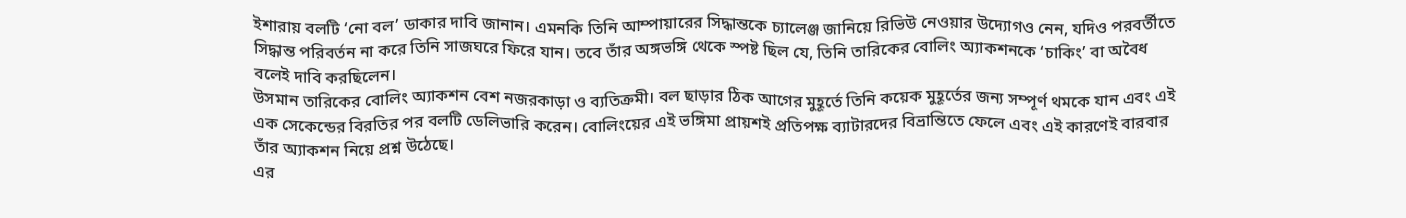ইশারায় বলটি ‘নো বল’ ডাকার দাবি জানান। এমনকি তিনি আম্পায়ারের সিদ্ধান্তকে চ্যালেঞ্জ জানিয়ে রিভিউ নেওয়ার উদ্যোগও নেন, যদিও পরবর্তীতে সিদ্ধান্ত পরিবর্তন না করে তিনি সাজঘরে ফিরে যান। তবে তাঁর অঙ্গভঙ্গি থেকে স্পষ্ট ছিল যে, তিনি তারিকের বোলিং অ্যাকশনকে ‘চাকিং’ বা অবৈধ বলেই দাবি করছিলেন।
উসমান তারিকের বোলিং অ্যাকশন বেশ নজরকাড়া ও ব্যতিক্রমী। বল ছাড়ার ঠিক আগের মুহূর্তে তিনি কয়েক মুহূর্তের জন্য সম্পূর্ণ থমকে যান এবং এই এক সেকেন্ডের বিরতির পর বলটি ডেলিভারি করেন। বোলিংয়ের এই ভঙ্গিমা প্রায়শই প্রতিপক্ষ ব্যাটারদের বিভ্রান্তিতে ফেলে এবং এই কারণেই বারবার তাঁর অ্যাকশন নিয়ে প্রশ্ন উঠেছে।
এর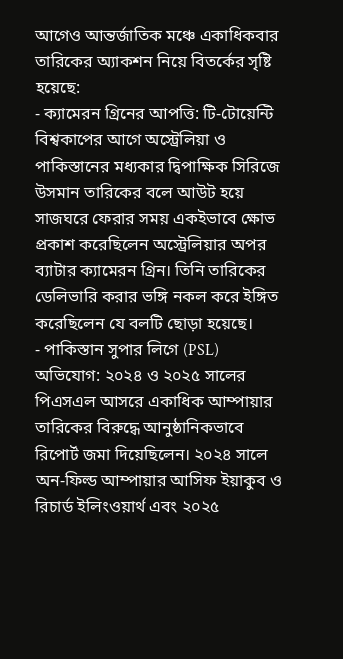আগেও আন্তর্জাতিক মঞ্চে একাধিকবার তারিকের অ্যাকশন নিয়ে বিতর্কের সৃষ্টি হয়েছে:
- ক্যামেরন গ্রিনের আপত্তি: টি-টোয়েন্টি বিশ্বকাপের আগে অস্ট্রেলিয়া ও পাকিস্তানের মধ্যকার দ্বিপাক্ষিক সিরিজে উসমান তারিকের বলে আউট হয়ে সাজঘরে ফেরার সময় একইভাবে ক্ষোভ প্রকাশ করেছিলেন অস্ট্রেলিয়ার অপর ব্যাটার ক্যামেরন গ্রিন। তিনি তারিকের ডেলিভারি করার ভঙ্গি নকল করে ইঙ্গিত করেছিলেন যে বলটি ছোড়া হয়েছে।
- পাকিস্তান সুপার লিগে (PSL) অভিযোগ: ২০২৪ ও ২০২৫ সালের পিএসএল আসরে একাধিক আম্পায়ার তারিকের বিরুদ্ধে আনুষ্ঠানিকভাবে রিপোর্ট জমা দিয়েছিলেন। ২০২৪ সালে অন-ফিল্ড আম্পায়ার আসিফ ইয়াকুব ও রিচার্ড ইলিংওয়ার্থ এবং ২০২৫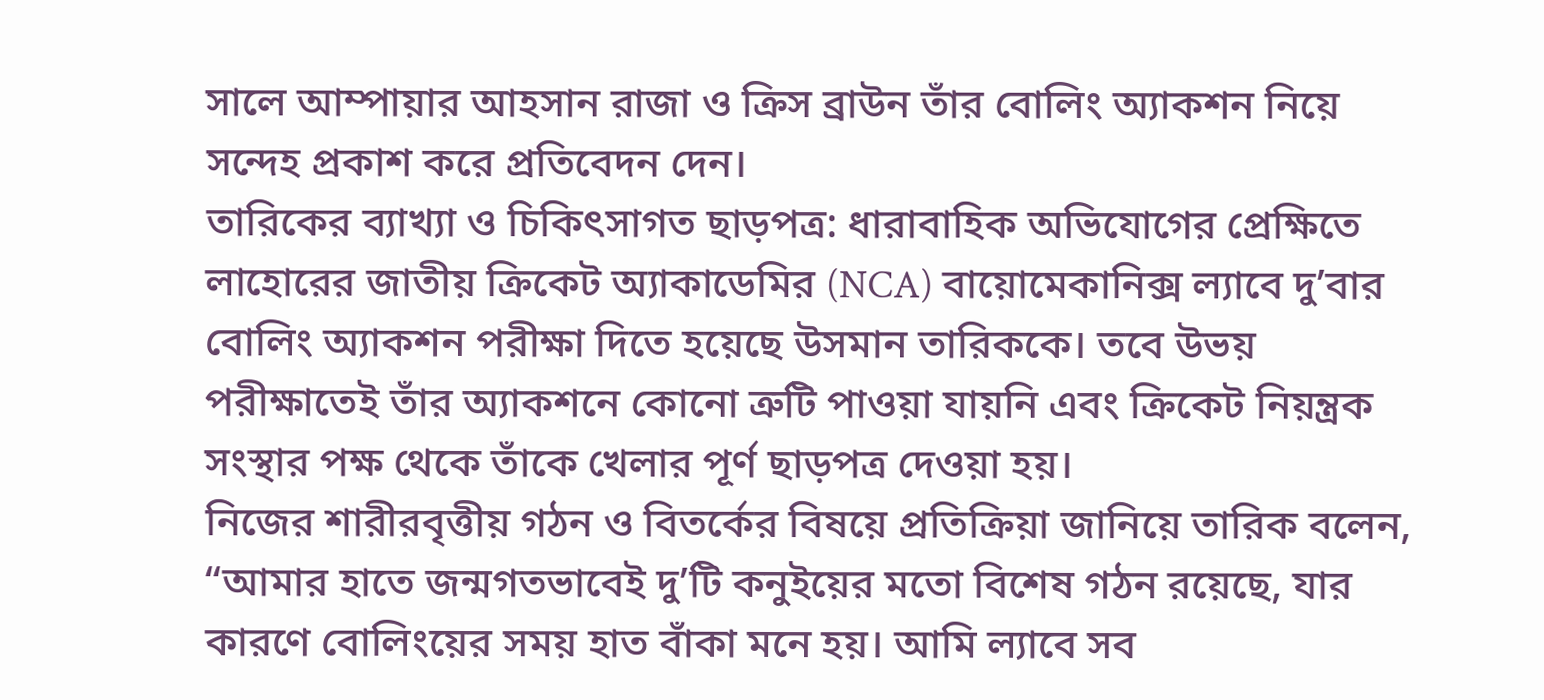সালে আম্পায়ার আহসান রাজা ও ক্রিস ব্রাউন তাঁর বোলিং অ্যাকশন নিয়ে সন্দেহ প্রকাশ করে প্রতিবেদন দেন।
তারিকের ব্যাখ্যা ও চিকিৎসাগত ছাড়পত্র: ধারাবাহিক অভিযোগের প্রেক্ষিতে লাহোরের জাতীয় ক্রিকেট অ্যাকাডেমির (NCA) বায়োমেকানিক্স ল্যাবে দু’বার বোলিং অ্যাকশন পরীক্ষা দিতে হয়েছে উসমান তারিককে। তবে উভয় পরীক্ষাতেই তাঁর অ্যাকশনে কোনো ত্রুটি পাওয়া যায়নি এবং ক্রিকেট নিয়ন্ত্রক সংস্থার পক্ষ থেকে তাঁকে খেলার পূর্ণ ছাড়পত্র দেওয়া হয়।
নিজের শারীরবৃত্তীয় গঠন ও বিতর্কের বিষয়ে প্রতিক্রিয়া জানিয়ে তারিক বলেন, “আমার হাতে জন্মগতভাবেই দু’টি কনুইয়ের মতো বিশেষ গঠন রয়েছে, যার কারণে বোলিংয়ের সময় হাত বাঁকা মনে হয়। আমি ল্যাবে সব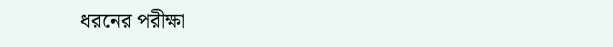ধরনের পরীক্ষা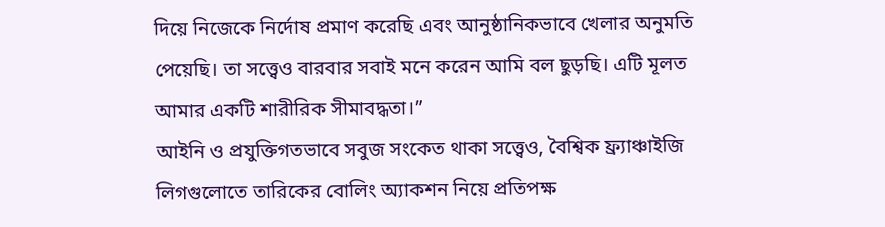দিয়ে নিজেকে নির্দোষ প্রমাণ করেছি এবং আনুষ্ঠানিকভাবে খেলার অনুমতি পেয়েছি। তা সত্ত্বেও বারবার সবাই মনে করেন আমি বল ছুড়ছি। এটি মূলত আমার একটি শারীরিক সীমাবদ্ধতা।”
আইনি ও প্রযুক্তিগতভাবে সবুজ সংকেত থাকা সত্ত্বেও, বৈশ্বিক ফ্র্যাঞ্চাইজি লিগগুলোতে তারিকের বোলিং অ্যাকশন নিয়ে প্রতিপক্ষ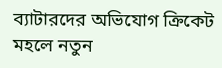ব্যাটারদের অভিযোগ ক্রিকেট মহলে নতুন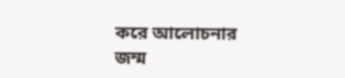করে আলোচনার জন্ম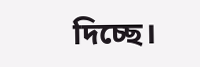দিচ্ছে।